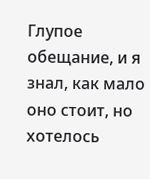Глупое обещание, и я знал, как мало оно стоит, но хотелось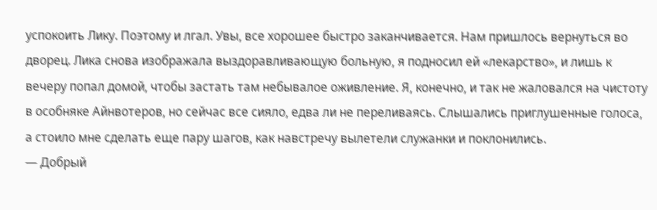успокоить Лику. Поэтому и лгал. Увы, все хорошее быстро заканчивается. Нам пришлось вернуться во дворец. Лика снова изображала выздоравливающую больную, я подносил ей «лекарство», и лишь к вечеру попал домой, чтобы застать там небывалое оживление. Я, конечно, и так не жаловался на чистоту в особняке Айнвотеров, но сейчас все сияло, едва ли не переливаясь. Слышались приглушенные голоса, а стоило мне сделать еще пару шагов, как навстречу вылетели служанки и поклонились.
— Добрый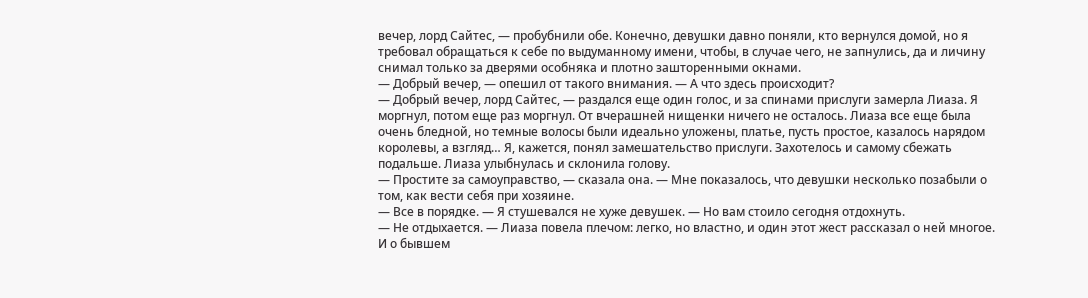вечер, лорд Сайтес, — пробубнили обе. Конечно, девушки давно поняли, кто вернулся домой, но я требовал обращаться к себе по выдуманному имени, чтобы, в случае чего, не запнулись, да и личину снимал только за дверями особняка и плотно зашторенными окнами.
— Добрый вечер, — опешил от такого внимания. — А что здесь происходит?
— Добрый вечер, лорд Сайтес, — раздался еще один голос, и за спинами прислуги замерла Лиаза. Я моргнул, потом еще раз моргнул. От вчерашней нищенки ничего не осталось. Лиаза все еще была очень бледной, но темные волосы были идеально уложены, платье, пусть простое, казалось нарядом королевы, а взгляд… Я, кажется, понял замешательство прислуги. Захотелось и самому сбежать подальше. Лиаза улыбнулась и склонила голову.
— Простите за самоуправство, — сказала она. — Мне показалось, что девушки несколько позабыли о том, как вести себя при хозяине.
— Все в порядке. — Я стушевался не хуже девушек. — Но вам стоило сегодня отдохнуть.
— Не отдыхается. — Лиаза повела плечом: легко, но властно, и один этот жест рассказал о ней многое. И о бывшем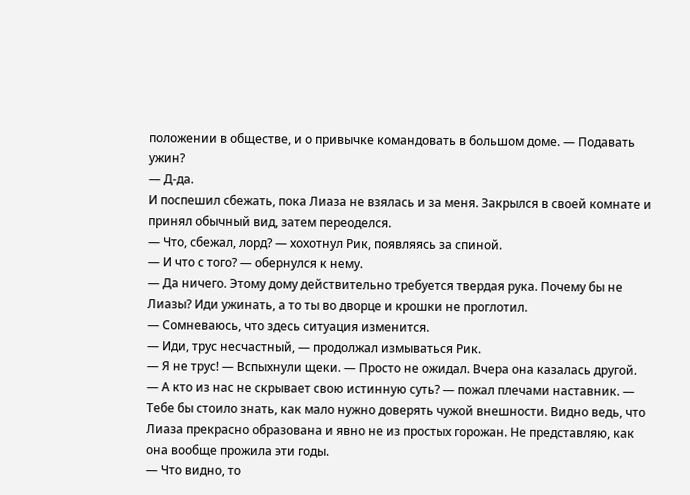положении в обществе, и о привычке командовать в большом доме. — Подавать ужин?
— Д-да.
И поспешил сбежать, пока Лиаза не взялась и за меня. Закрылся в своей комнате и принял обычный вид, затем переоделся.
— Что, сбежал, лорд? — хохотнул Рик, появляясь за спиной.
— И что с того? — обернулся к нему.
— Да ничего. Этому дому действительно требуется твердая рука. Почему бы не Лиазы? Иди ужинать, а то ты во дворце и крошки не проглотил.
— Сомневаюсь, что здесь ситуация изменится.
— Иди, трус несчастный, — продолжал измываться Рик.
— Я не трус! — Вспыхнули щеки. — Просто не ожидал. Вчера она казалась другой.
— А кто из нас не скрывает свою истинную суть? — пожал плечами наставник. — Тебе бы стоило знать, как мало нужно доверять чужой внешности. Видно ведь, что Лиаза прекрасно образована и явно не из простых горожан. Не представляю, как она вообще прожила эти годы.
— Что видно, то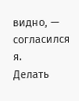видно, — согласился я.
Делать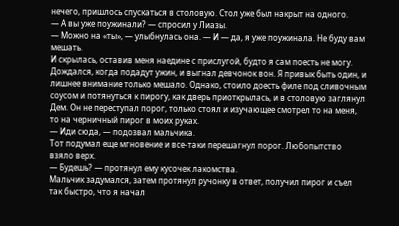нечего, пришлось спускаться в столовую. Стол уже был накрыт на одного.
— А вы уже поужинали? — спросил у Лиазы.
— Можно на «ты», — улыбнулась она. — И — да, я уже поужинала. Не буду вам мешать.
И скрылась, оставив меня наедине с прислугой, будто я сам поесть не могу. Дождался, когда подадут ужин, и выгнал девчонок вон. Я привык быть один, и лишнее внимание только мешало. Однако, стоило доесть филе под сливочным соусом и потянуться к пирогу, как дверь приоткрылась, и в столовую заглянул Дем. Он не переступал порог, только стоял и изучающее смотрел то на меня, то на черничный пирог в моих руках.
— Иди сюда, — подозвал мальчика.
Тот подумал еще мгновение и все-таки перешагнул порог. Любопытство взяло верх.
— Будешь? — протянул ему кусочек лакомства.
Мальчик задумался, затем протянул ручонку в ответ, получил пирог и съел так быстро, что я начал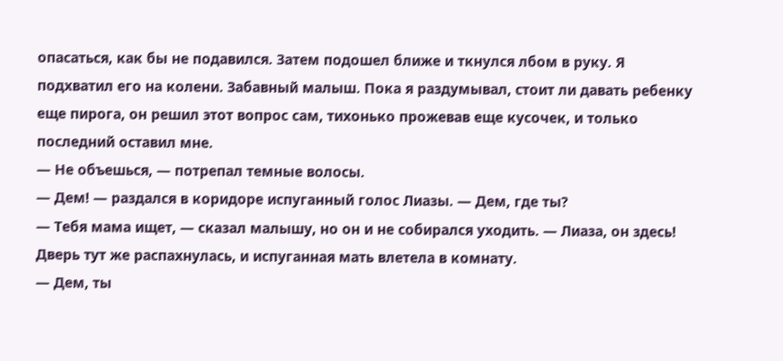опасаться, как бы не подавился. Затем подошел ближе и ткнулся лбом в руку. Я подхватил его на колени. Забавный малыш. Пока я раздумывал, стоит ли давать ребенку еще пирога, он решил этот вопрос сам, тихонько прожевав еще кусочек, и только последний оставил мне.
— Не объешься, — потрепал темные волосы.
— Дем! — раздался в коридоре испуганный голос Лиазы. — Дем, где ты?
— Тебя мама ищет, — сказал малышу, но он и не собирался уходить. — Лиаза, он здесь!
Дверь тут же распахнулась, и испуганная мать влетела в комнату.
— Дем, ты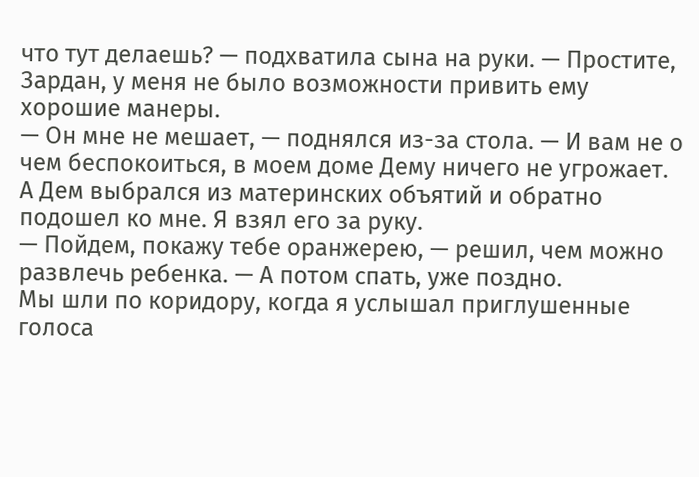что тут делаешь? — подхватила сына на руки. — Простите, Зардан, у меня не было возможности привить ему хорошие манеры.
— Он мне не мешает, — поднялся из-за стола. — И вам не о чем беспокоиться, в моем доме Дему ничего не угрожает.
А Дем выбрался из материнских объятий и обратно подошел ко мне. Я взял его за руку.
— Пойдем, покажу тебе оранжерею, — решил, чем можно развлечь ребенка. — А потом спать, уже поздно.
Мы шли по коридору, когда я услышал приглушенные голоса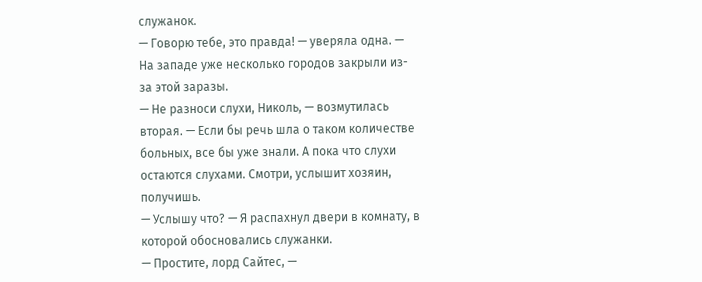служанок.
— Говорю тебе, это правда! — уверяла одна. — На западе уже несколько городов закрыли из-за этой заразы.
— Не разноси слухи, Николь, — возмутилась вторая. — Если бы речь шла о таком количестве больных, все бы уже знали. А пока что слухи остаются слухами. Смотри, услышит хозяин, получишь.
— Услышу что? — Я распахнул двери в комнату, в которой обосновались служанки.
— Простите, лорд Сайтес, —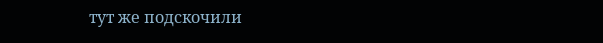тут же подскочили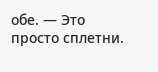обе. — Это просто сплетни.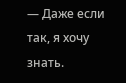— Даже если так, я хочу знать.